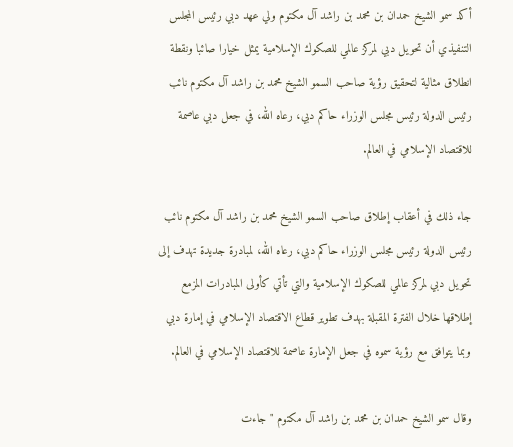أكد سمو الشيخ حمدان بن محمد بن راشد آل مكتوم ولي عهد دبي رئيس المجلس التنفيذي أن تحويل دبي لمركز عالمي للصكوك الإسلامية يمثل خيارا صائبا ونقطة انطلاق مثالية لتحقيق رؤية صاحب السمو الشيخ محمد بن راشد آل مكتوم نائب رئيس الدولة رئيس مجلس الوزراء حاكم دبي، رعاه الله، في جعل دبي عاصمة للاقتصاد الإسلامي في العالم.

جاء ذلك في أعقاب إطلاق صاحب السمو الشيخ محمد بن راشد آل مكتوم نائب رئيس الدولة رئيس مجلس الوزراء حاكم دبي، رعاه الله، لمبادرة جديدة تهدف إلى تحويل دبي لمركز عالمي للصكوك الإسلامية والتي تأتي كأولى المبادرات المزمع إطلاقها خلال الفترة المقبلة بهدف تطوير قطاع الاقتصاد الإسلامي في إمارة دبي وبما يتوافق مع رؤية سموه في جعل الإمارة عاصمة للاقتصاد الإسلامي في العالم.

وقال سمو الشيخ حمدان بن محمد بن راشد آل مكتوم " جاءت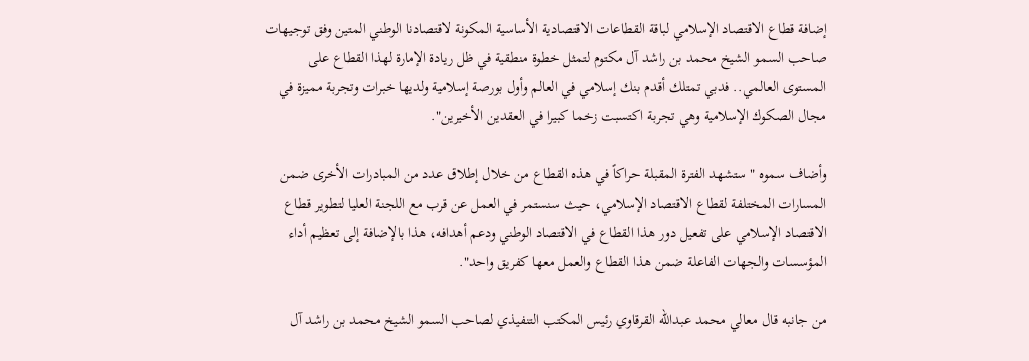إضافة قطاع الاقتصاد الإسلامي لباقة القطاعات الاقتصادية الأساسية المكونة لاقتصادنا الوطني المتين وفق توجيهات صاحب السمو الشيخ محمد بن راشد آل مكتوم لتمثل خطوة منطقية في ظل ريادة الإمارة لهذا القطاع على المستوى العالمي.. فدبي تمتلك أقدم بنك إسلامي في العالم وأول بورصة إسلامية ولديها خبرات وتجربة مميزة في مجال الصكوك الإسلامية وهي تجربة اكتسبت زخما كبيرا في العقدين الأخيرين".

وأضاف سموه " ستشهد الفترة المقبلة حراكاً في هذه القطاع من خلال إطلاق عدد من المبادرات الأخرى ضمن المسارات المختلفة لقطاع الاقتصاد الإسلامي، حيث سنستمر في العمل عن قرب مع اللجنة العليا لتطوير قطاع الاقتصاد الإسلامي على تفعيل دور هذا القطاع في الاقتصاد الوطني ودعم أهدافه، هذا بالإضافة إلى تعظيم أداء المؤسسات والجهات الفاعلة ضمن هذا القطاع والعمل معها كفريق واحد".

من جانبه قال معالي محمد عبدالله القرقاوي رئيس المكتب التنفيذي لصاحب السمو الشيخ محمد بن راشد آل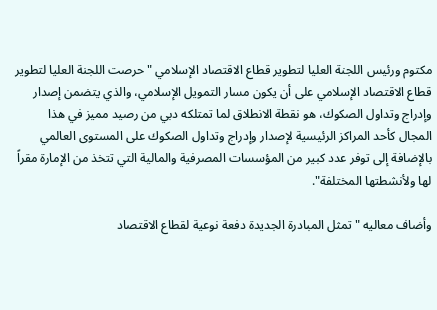مكتوم ورئيس اللجنة العليا لتطوير قطاع الاقتصاد الإسلامي "حرصت اللجنة العليا لتطوير قطاع الاقتصاد الإسلامي على أن يكون مسار التمويل الإسلامي، والذي يتضمن إصدار وإدراج وتداول الصكوك، هو نقطة الانطلاق لما تمتلكه دبي من رصيد مميز في هذا المجال كأحد المراكز الرئيسية لإصدار وإدراج وتداول الصكوك على المستوى العالمي بالإضافة إلى توفر عدد كبير من المؤسسات المصرفية والمالية التي تتخذ من الإمارة مقراً لها ولأنشطتها المختلفة".

وأضاف معاليه " تمثل المبادرة الجديدة دفعة نوعية لقطاع الاقتصاد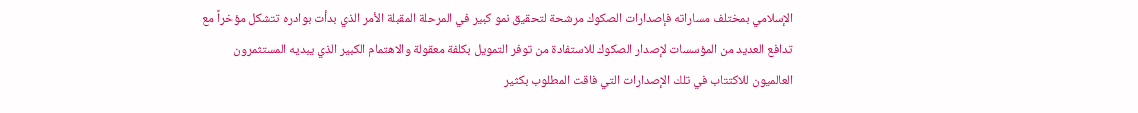الإسلامي بمختلف مساراته فإصدارات الصكوك مرشحة لتحقيق نمو كبير في المرحلة المقبلة الأمر الذي بدأت بوادره تتشكل مؤخراً مع تدافع العديد من المؤسسات لإصدار الصكوك للاستفادة من توفر التمويل بكلفة معقولة والاهتمام الكبير الذي يبديه المستثمرون العالميون للاكتتاب في تلك الإصدارات التي فاقت المطلوب بكثير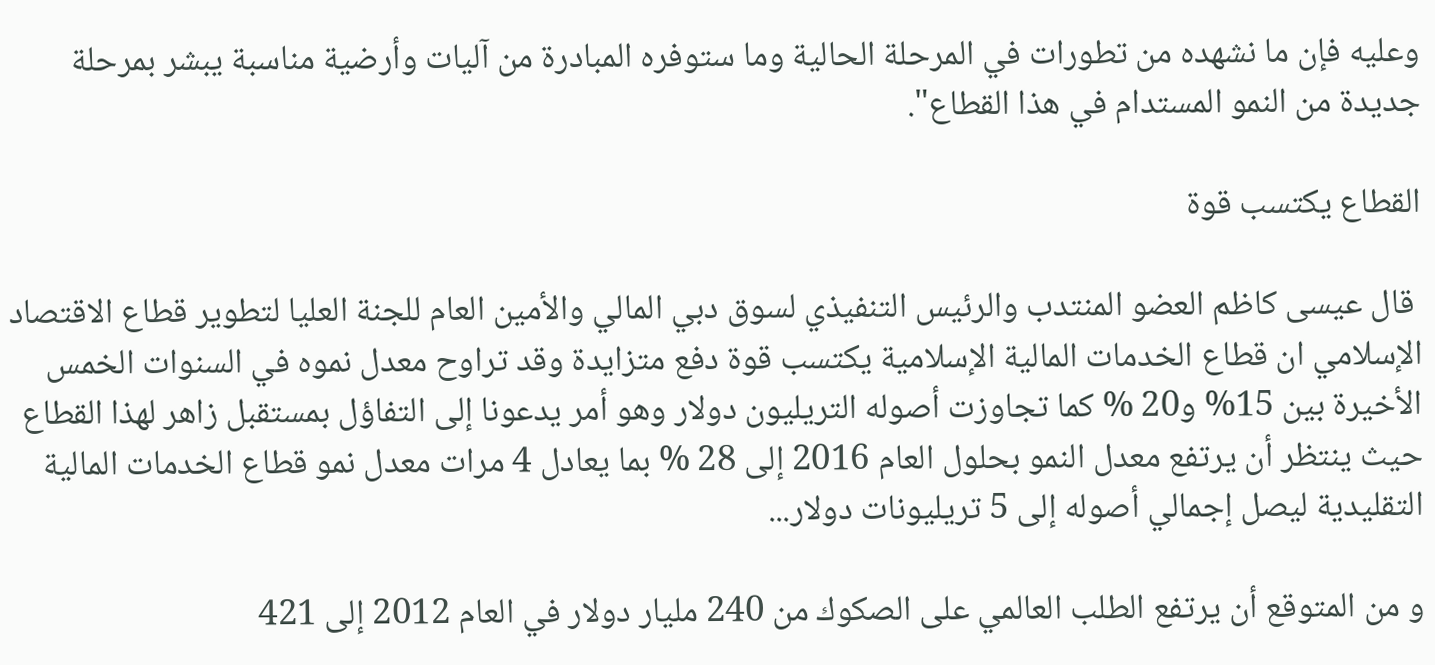وعليه فإن ما نشهده من تطورات في المرحلة الحالية وما ستوفره المبادرة من آليات وأرضية مناسبة يبشر بمرحلة جديدة من النمو المستدام في هذا القطاع".

القطاع يكتسب قوة

 قال عيسى كاظم العضو المنتدب والرئيس التنفيذي لسوق دبي المالي والأمين العام للجنة العليا لتطوير قطاع الاقتصاد الإسلامي ان قطاع الخدمات المالية الإسلامية يكتسب قوة دفع متزايدة وقد تراوح معدل نموه في السنوات الخمس الأخيرة بين 15% و20 % كما تجاوزت أصوله التريليون دولار وهو أمر يدعونا إلى التفاؤل بمستقبل زاهر لهذا القطاع حيث ينتظر أن يرتفع معدل النمو بحلول العام 2016 إلى 28 % بما يعادل 4 مرات معدل نمو قطاع الخدمات المالية التقليدية ليصل إجمالي أصوله إلى 5 تريليونات دولار...

و من المتوقع أن يرتفع الطلب العالمي على الصكوك من 240 مليار دولار في العام 2012 إلى 421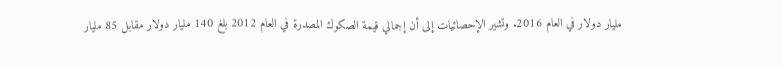مليار دولار في العام 2016. وتشير الإحصائيات إلى أن إجمالي قيمة الصكوك المصدرة في العام 2012 بلغ 140 مليار دولار مقابل 85 مليار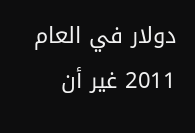دولار في العام 2011 غير أن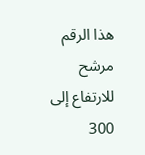هذا الرقم مرشح للارتفاع إلى 300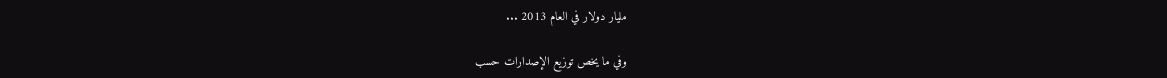مليار دولار في العام 2013 ...

وفي ما يخص توزيع الإصدارات حسب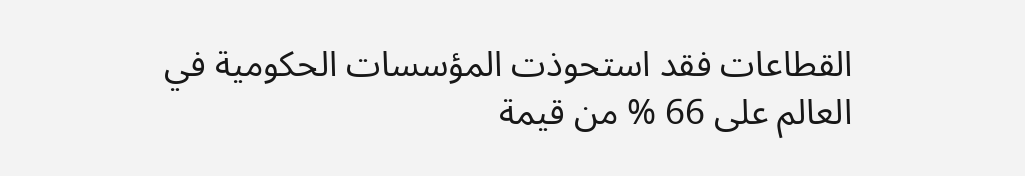القطاعات فقد استحوذت المؤسسات الحكومية في العالم على 66 % من قيمة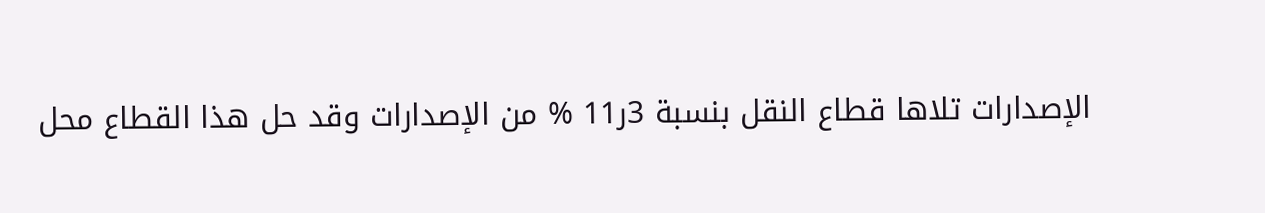الإصدارات تلاها قطاع النقل بنسبة 3ر11 % من الإصدارات وقد حل هذا القطاع محل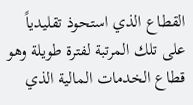القطاع الذي استحوذ تقليدياً على تلك المرتبة لفترة طويلة وهو قطاع الخدمات المالية الذي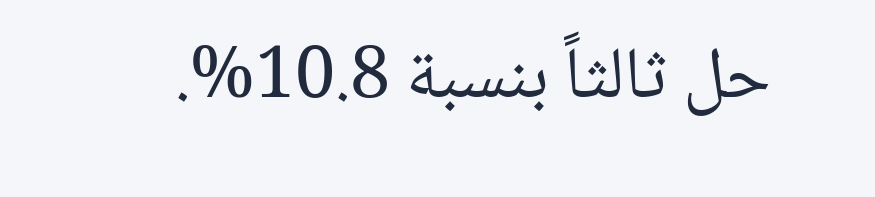حل ثالثاً بنسبة 10.8%.